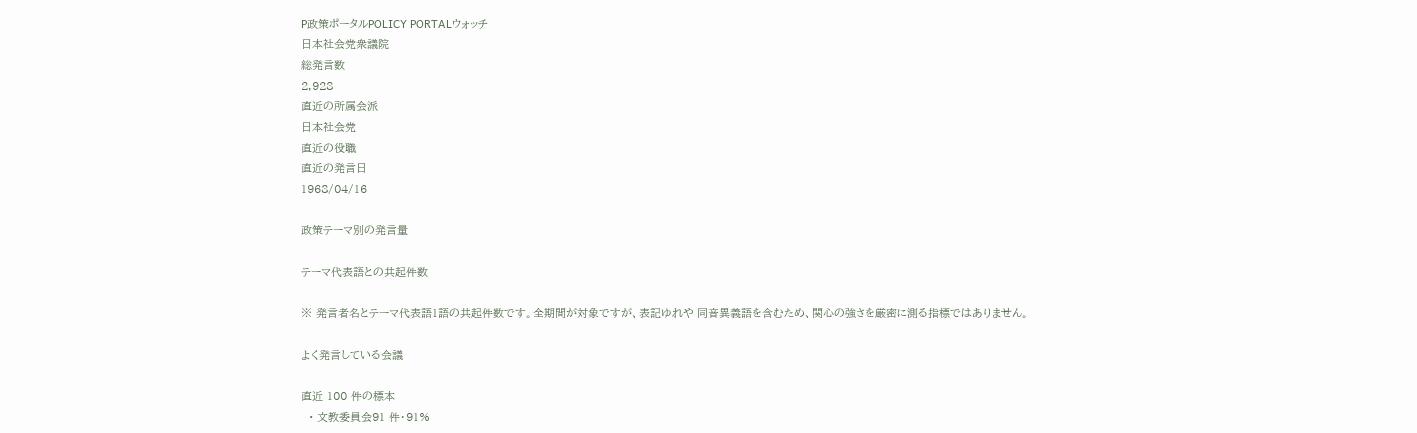P政策ポータルPOLICY PORTALウォッチ
日本社会党衆議院
総発言数
2,928
直近の所属会派
日本社会党
直近の役職
直近の発言日
1968/04/16

政策テーマ別の発言量

テーマ代表語との共起件数

※ 発言者名とテーマ代表語1語の共起件数です。全期間が対象ですが、表記ゆれや 同音異義語を含むため、関心の強さを厳密に測る指標ではありません。

よく発言している会議

直近 100 件の標本
  • 文教委員会91 件・91%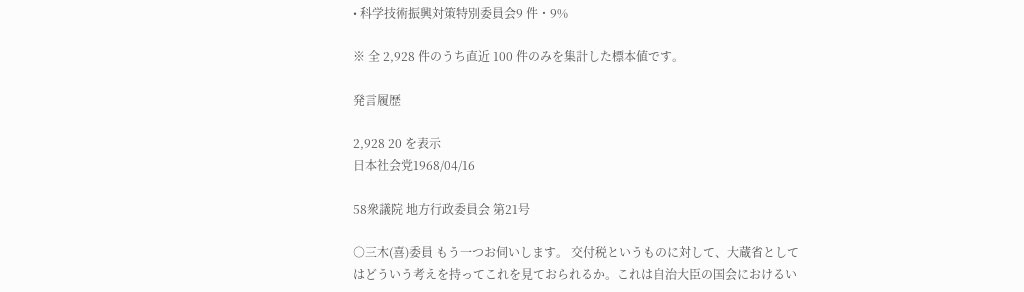• 科学技術振興対策特別委員会9 件・9%

※ 全 2,928 件のうち直近 100 件のみを集計した標本値です。

発言履歴

2,928 20 を表示
日本社会党1968/04/16

58衆議院 地方行政委員会 第21号

○三木(喜)委員 もう一つお伺いします。 交付税というものに対して、大蔵省としてはどういう考えを持ってこれを見ておられるか。これは自治大臣の国会におけるい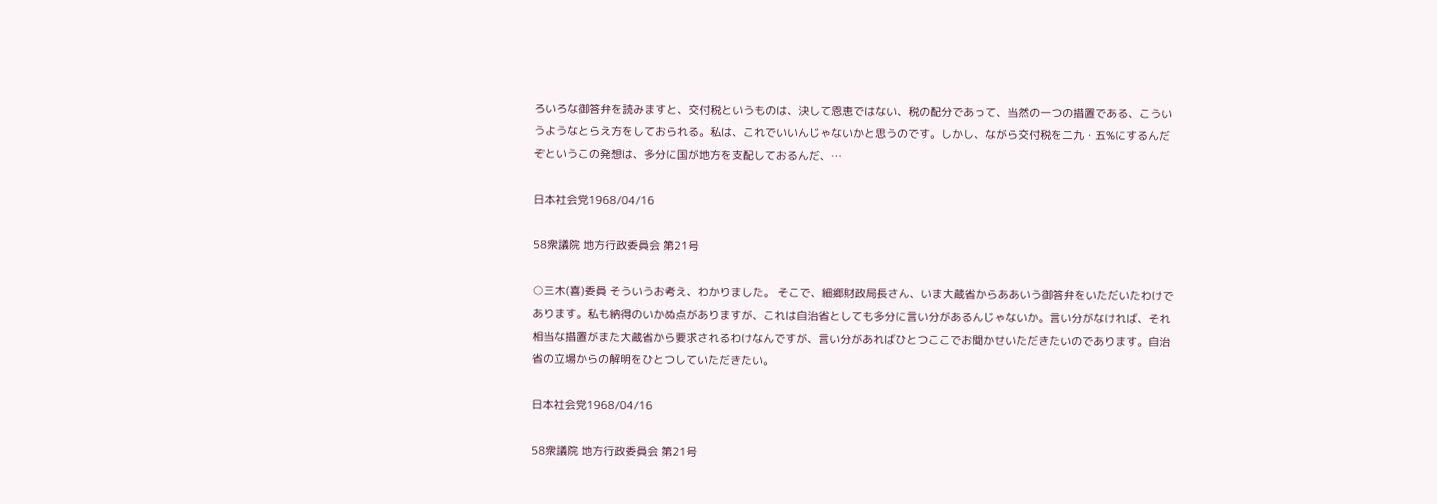ろいろな御答弁を読みますと、交付税というものは、決して恩恵ではない、税の配分であって、当然の一つの措置である、こういうようなとらえ方をしておられる。私は、これでいいんじゃないかと思うのです。しかし、ながら交付税を二九・五%にするんだぞというこの発想は、多分に国が地方を支配しておるんだ、…

日本社会党1968/04/16

58衆議院 地方行政委員会 第21号

○三木(喜)委員 そういうお考え、わかりました。 そこで、細郷財政局長さん、いま大蔵省からああいう御答弁をいただいたわけであります。私も納得のいかぬ点がありますが、これは自治省としても多分に言い分があるんじゃないか。言い分がなければ、それ相当な措置がまた大蔵省から要求されるわけなんですが、言い分があればひとつここでお聞かせいただきたいのであります。自治省の立場からの解明をひとつしていただきたい。

日本社会党1968/04/16

58衆議院 地方行政委員会 第21号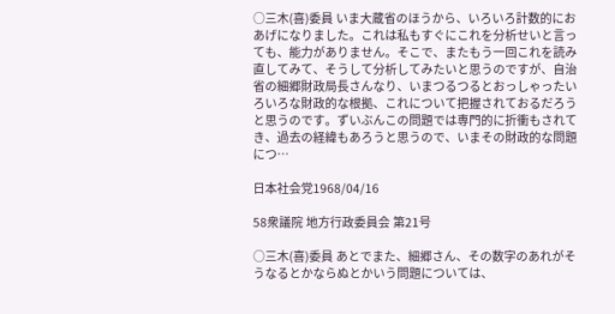○三木(喜)委員 いま大蔵省のほうから、いろいろ計数的におあげになりました。これは私もすぐにこれを分析せいと言っても、能力がありません。そこで、またもう一回これを読み直してみて、そうして分析してみたいと思うのですが、自治省の細郷財政局長さんなり、いまつるつるとおっしゃったいろいろな財政的な根拠、これについて把握されておるだろうと思うのです。ずいぶんこの問題では専門的に折衝もされてき、過去の経緯もあろうと思うので、いまその財政的な問題につ…

日本社会党1968/04/16

58衆議院 地方行政委員会 第21号

○三木(喜)委員 あとでまた、細郷さん、その数字のあれがそうなるとかならぬとかいう問題については、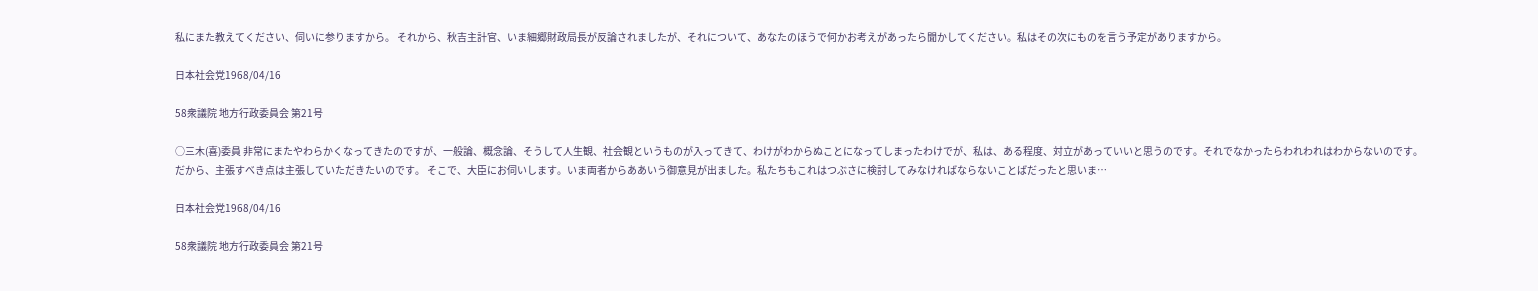私にまた教えてください、伺いに参りますから。 それから、秋吉主計官、いま細郷財政局長が反論されましたが、それについて、あなたのほうで何かお考えがあったら聞かしてください。私はその次にものを言う予定がありますから。

日本社会党1968/04/16

58衆議院 地方行政委員会 第21号

○三木(喜)委員 非常にまたやわらかくなってきたのですが、一般論、概念論、そうして人生観、社会観というものが入ってきて、わけがわからぬことになってしまったわけでが、私は、ある程度、対立があっていいと思うのです。それでなかったらわれわれはわからないのです。だから、主張すべき点は主張していただきたいのです。 そこで、大臣にお伺いします。いま両者からああいう御意見が出ました。私たちもこれはつぶさに検討してみなければならないことばだったと思いま…

日本社会党1968/04/16

58衆議院 地方行政委員会 第21号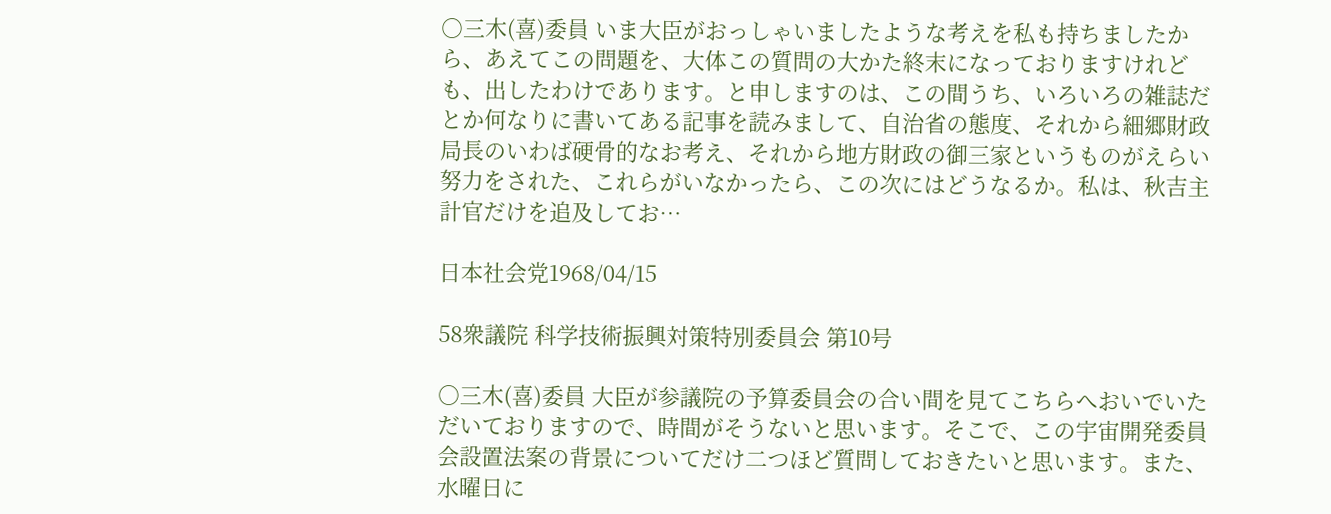○三木(喜)委員 いま大臣がおっしゃいましたような考えを私も持ちましたから、あえてこの問題を、大体この質問の大かた終末になっておりますけれども、出したわけであります。と申しますのは、この間うち、いろいろの雑誌だとか何なりに書いてある記事を読みまして、自治省の態度、それから細郷財政局長のいわば硬骨的なお考え、それから地方財政の御三家というものがえらい努力をされた、これらがいなかったら、この次にはどうなるか。私は、秋吉主計官だけを追及してお…

日本社会党1968/04/15

58衆議院 科学技術振興対策特別委員会 第10号

○三木(喜)委員 大臣が参議院の予算委員会の合い間を見てこちらへおいでいただいておりますので、時間がそうないと思います。そこで、この宇宙開発委員会設置法案の背景についてだけ二つほど質問しておきたいと思います。また、水曜日に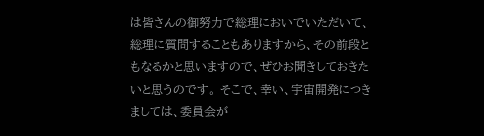は皆さんの御努力で総理においでいただいて、総理に質問することもありますから、その前段ともなるかと思いますので、ぜひお聞きしておきたいと思うのです。 そこで、幸い、宇宙開発につきましては、委員会が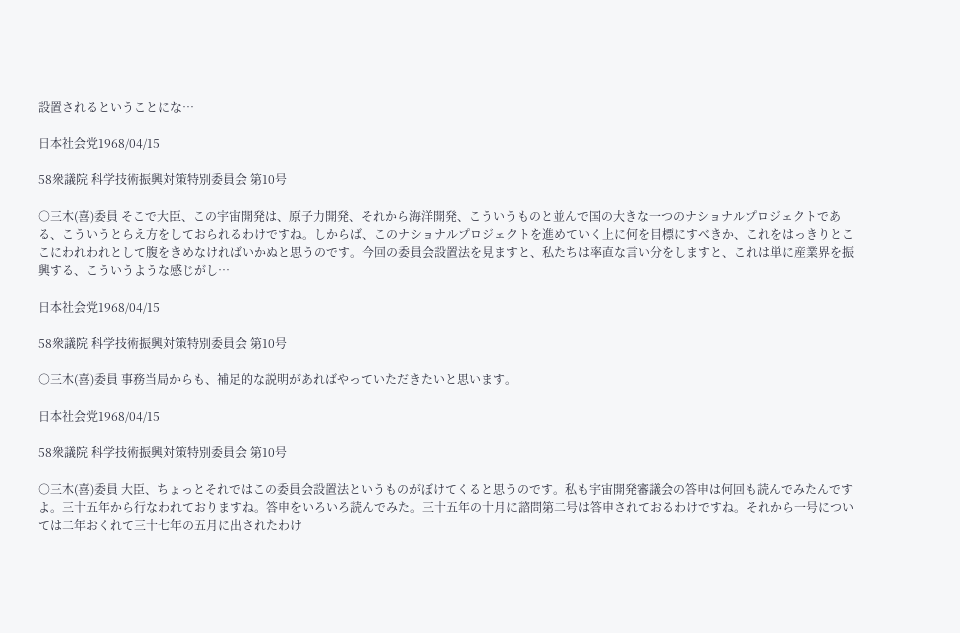設置されるということにな…

日本社会党1968/04/15

58衆議院 科学技術振興対策特別委員会 第10号

○三木(喜)委員 そこで大臣、この宇宙開発は、原子力開発、それから海洋開発、こういうものと並んで国の大きな一つのナショナルプロジェクトである、こういうとらえ方をしておられるわけですね。しからば、このナショナルプロジェクトを進めていく上に何を目標にすべきか、これをはっきりとここにわれわれとして腹をきめなければいかぬと思うのです。今回の委員会設置法を見ますと、私たちは率直な言い分をしますと、これは単に産業界を振興する、こういうような感じがし…

日本社会党1968/04/15

58衆議院 科学技術振興対策特別委員会 第10号

○三木(喜)委員 事務当局からも、補足的な説明があればやっていただきたいと思います。

日本社会党1968/04/15

58衆議院 科学技術振興対策特別委員会 第10号

○三木(喜)委員 大臣、ちょっとそれではこの委員会設置法というものがぼけてくると思うのです。私も宇宙開発審議会の答申は何回も読んでみたんですよ。三十五年から行なわれておりますね。答申をいろいろ読んでみた。三十五年の十月に諮問第二号は答申されておるわけですね。それから一号については二年おくれて三十七年の五月に出されたわけ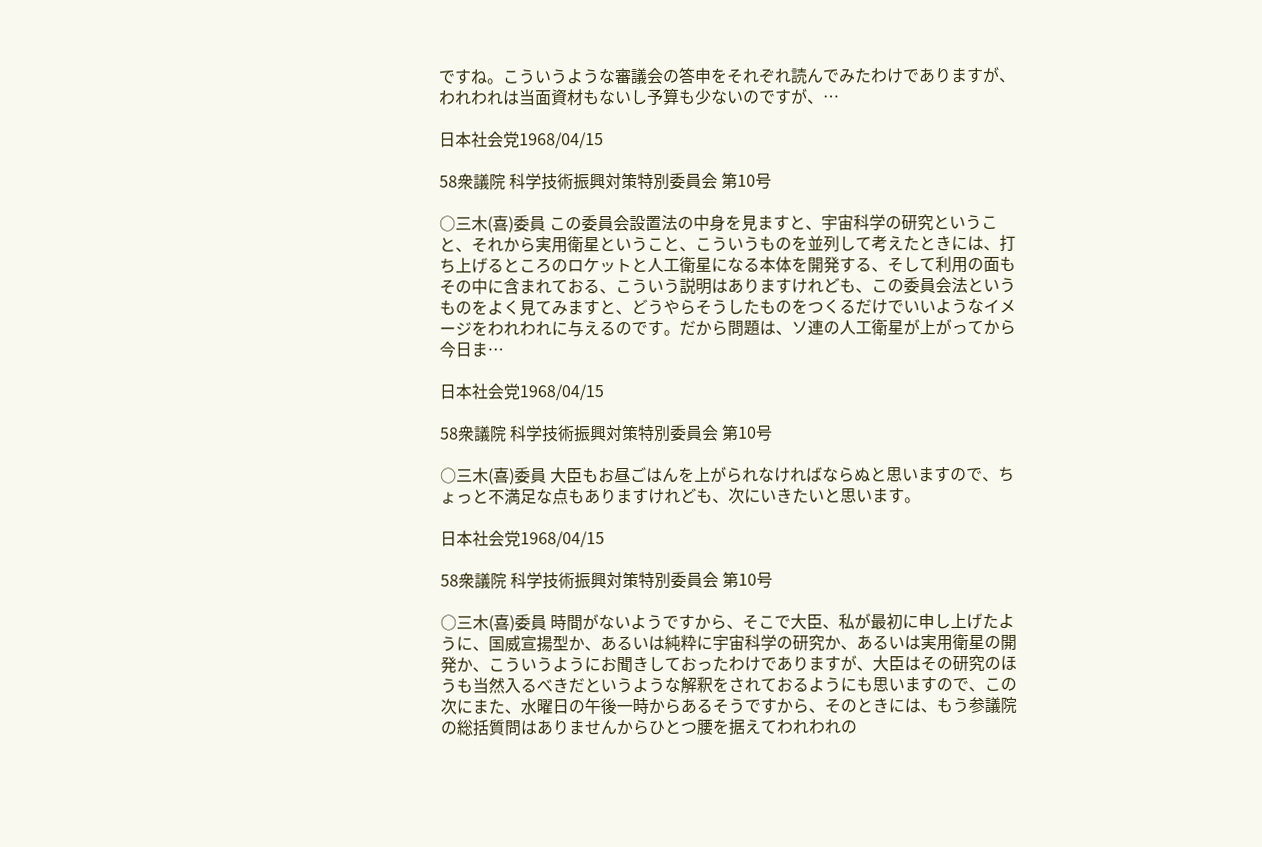ですね。こういうような審議会の答申をそれぞれ読んでみたわけでありますが、われわれは当面資材もないし予算も少ないのですが、…

日本社会党1968/04/15

58衆議院 科学技術振興対策特別委員会 第10号

○三木(喜)委員 この委員会設置法の中身を見ますと、宇宙科学の研究ということ、それから実用衛星ということ、こういうものを並列して考えたときには、打ち上げるところのロケットと人工衛星になる本体を開発する、そして利用の面もその中に含まれておる、こういう説明はありますけれども、この委員会法というものをよく見てみますと、どうやらそうしたものをつくるだけでいいようなイメージをわれわれに与えるのです。だから問題は、ソ連の人工衛星が上がってから今日ま…

日本社会党1968/04/15

58衆議院 科学技術振興対策特別委員会 第10号

○三木(喜)委員 大臣もお昼ごはんを上がられなければならぬと思いますので、ちょっと不満足な点もありますけれども、次にいきたいと思います。

日本社会党1968/04/15

58衆議院 科学技術振興対策特別委員会 第10号

○三木(喜)委員 時間がないようですから、そこで大臣、私が最初に申し上げたように、国威宣揚型か、あるいは純粋に宇宙科学の研究か、あるいは実用衛星の開発か、こういうようにお聞きしておったわけでありますが、大臣はその研究のほうも当然入るべきだというような解釈をされておるようにも思いますので、この次にまた、水曜日の午後一時からあるそうですから、そのときには、もう参議院の総括質問はありませんからひとつ腰を据えてわれわれの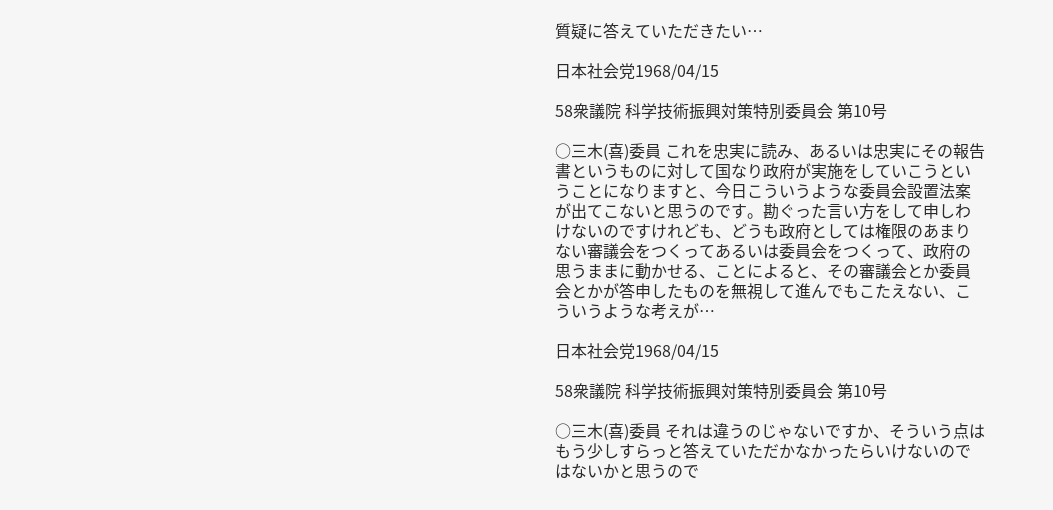質疑に答えていただきたい…

日本社会党1968/04/15

58衆議院 科学技術振興対策特別委員会 第10号

○三木(喜)委員 これを忠実に読み、あるいは忠実にその報告書というものに対して国なり政府が実施をしていこうということになりますと、今日こういうような委員会設置法案が出てこないと思うのです。勘ぐった言い方をして申しわけないのですけれども、どうも政府としては権限のあまりない審議会をつくってあるいは委員会をつくって、政府の思うままに動かせる、ことによると、その審議会とか委員会とかが答申したものを無視して進んでもこたえない、こういうような考えが…

日本社会党1968/04/15

58衆議院 科学技術振興対策特別委員会 第10号

○三木(喜)委員 それは違うのじゃないですか、そういう点はもう少しすらっと答えていただかなかったらいけないのではないかと思うので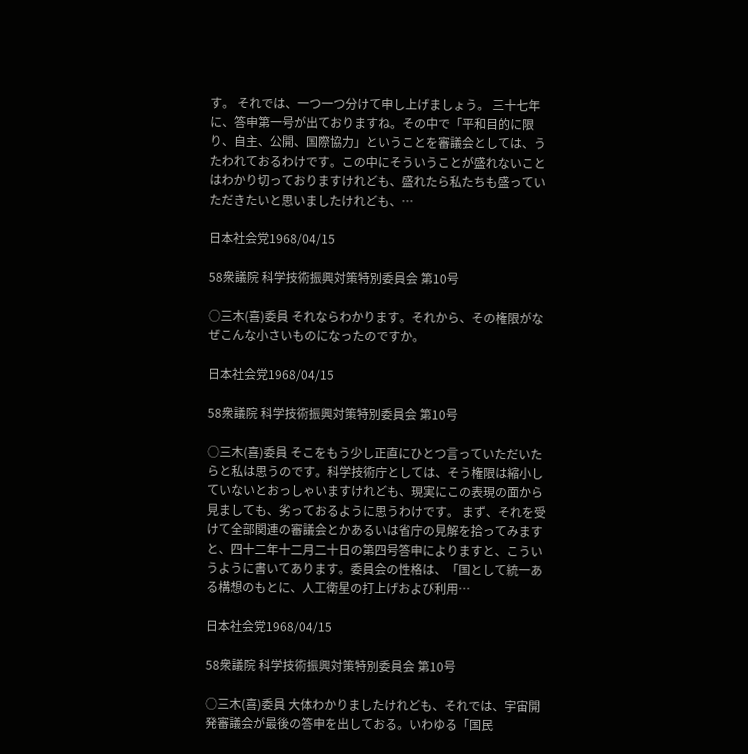す。 それでは、一つ一つ分けて申し上げましょう。 三十七年に、答申第一号が出ておりますね。その中で「平和目的に限り、自主、公開、国際協力」ということを審議会としては、うたわれておるわけです。この中にそういうことが盛れないことはわかり切っておりますけれども、盛れたら私たちも盛っていただきたいと思いましたけれども、…

日本社会党1968/04/15

58衆議院 科学技術振興対策特別委員会 第10号

○三木(喜)委員 それならわかります。それから、その権限がなぜこんな小さいものになったのですか。

日本社会党1968/04/15

58衆議院 科学技術振興対策特別委員会 第10号

○三木(喜)委員 そこをもう少し正直にひとつ言っていただいたらと私は思うのです。科学技術庁としては、そう権限は縮小していないとおっしゃいますけれども、現実にこの表現の面から見ましても、劣っておるように思うわけです。 まず、それを受けて全部関連の審議会とかあるいは省庁の見解を拾ってみますと、四十二年十二月二十日の第四号答申によりますと、こういうように書いてあります。委員会の性格は、「国として統一ある構想のもとに、人工衛星の打上げおよび利用…

日本社会党1968/04/15

58衆議院 科学技術振興対策特別委員会 第10号

○三木(喜)委員 大体わかりましたけれども、それでは、宇宙開発審議会が最後の答申を出しておる。いわゆる「国民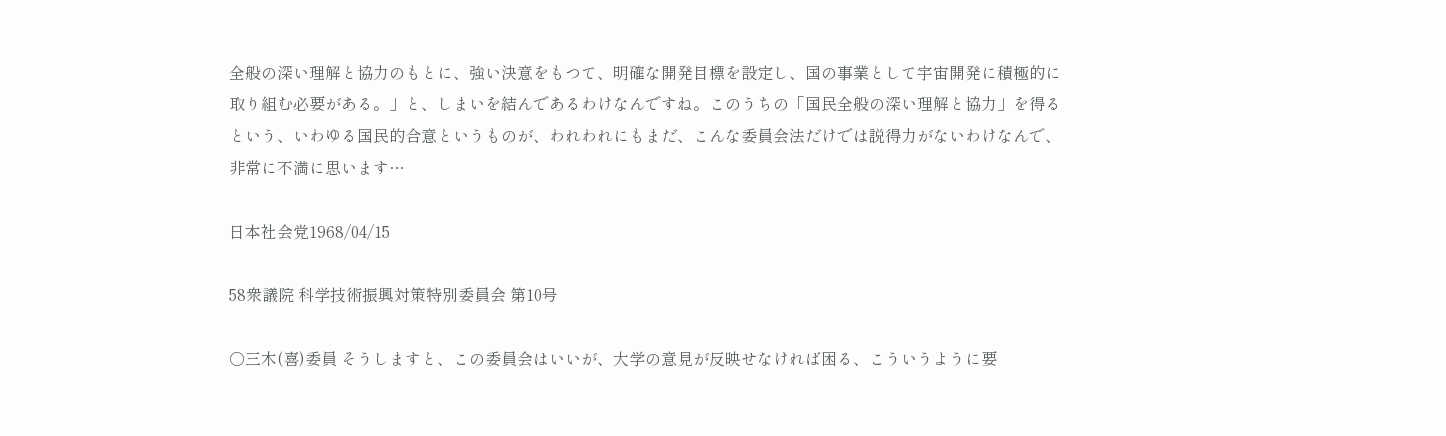全般の深い理解と協力のもとに、強い決意をもつて、明確な開発目標を設定し、国の事業として宇宙開発に積極的に取り組む必要がある。」と、しまいを結んであるわけなんですね。このうちの「国民全般の深い理解と協力」を得るという、いわゆる国民的合意というものが、われわれにもまだ、こんな委員会法だけでは説得力がないわけなんで、非常に不満に思います…

日本社会党1968/04/15

58衆議院 科学技術振興対策特別委員会 第10号

○三木(喜)委員 そうしますと、この委員会はいいが、大学の意見が反映せなければ困る、こういうように要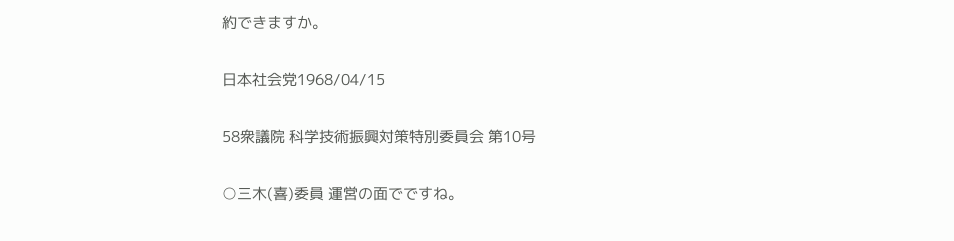約できますか。

日本社会党1968/04/15

58衆議院 科学技術振興対策特別委員会 第10号

○三木(喜)委員 運営の面でですね。